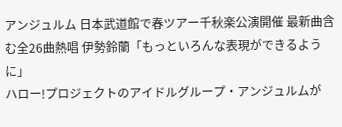アンジュルム 日本武道館で春ツアー千秋楽公演開催 最新曲含む全26曲熱唱 伊勢鈴蘭「もっといろんな表現ができるように」
ハロー!プロジェクトのアイドルグループ・アンジュルムが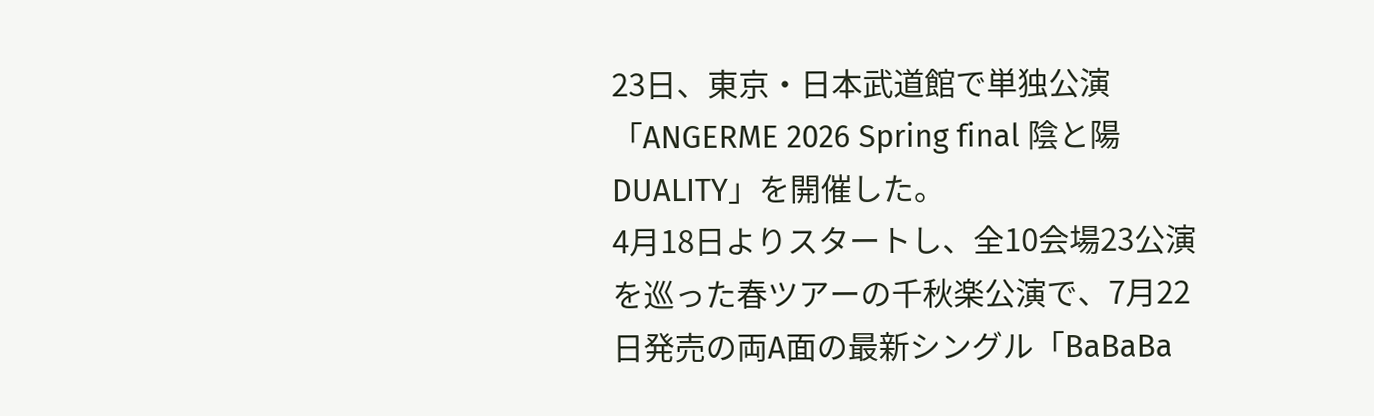23日、東京・日本武道館で単独公演「ANGERME 2026 Spring final 陰と陽 DUALITY」を開催した。
4月18日よりスタートし、全10会場23公演を巡った春ツアーの千秋楽公演で、7月22日発売の両A面の最新シングル「BaBaBa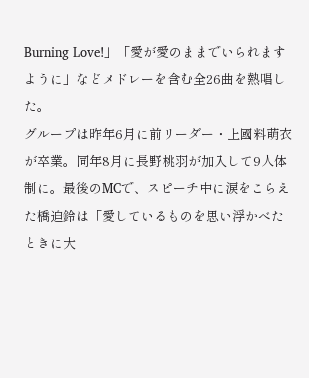Burning Love!」「愛が愛のままでいられますように」などメドレーを含む全26曲を熱唱した。
グループは昨年6月に前リーダー・上國料萌衣が卒業。同年8月に長野桃羽が加入して9人体制に。最後のMCで、スピーチ中に涙をこらえた橋迫鈴は「愛しているものを思い浮かべたときに大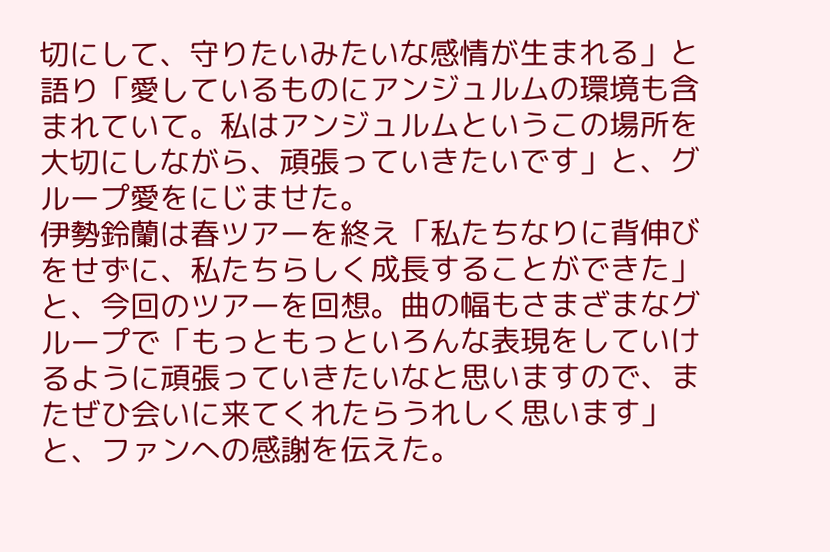切にして、守りたいみたいな感情が生まれる」と語り「愛しているものにアンジュルムの環境も含まれていて。私はアンジュルムというこの場所を大切にしながら、頑張っていきたいです」と、グループ愛をにじませた。
伊勢鈴蘭は春ツアーを終え「私たちなりに背伸びをせずに、私たちらしく成長することができた」と、今回のツアーを回想。曲の幅もさまざまなグループで「もっともっといろんな表現をしていけるように頑張っていきたいなと思いますので、またぜひ会いに来てくれたらうれしく思います」と、ファンへの感謝を伝えた。